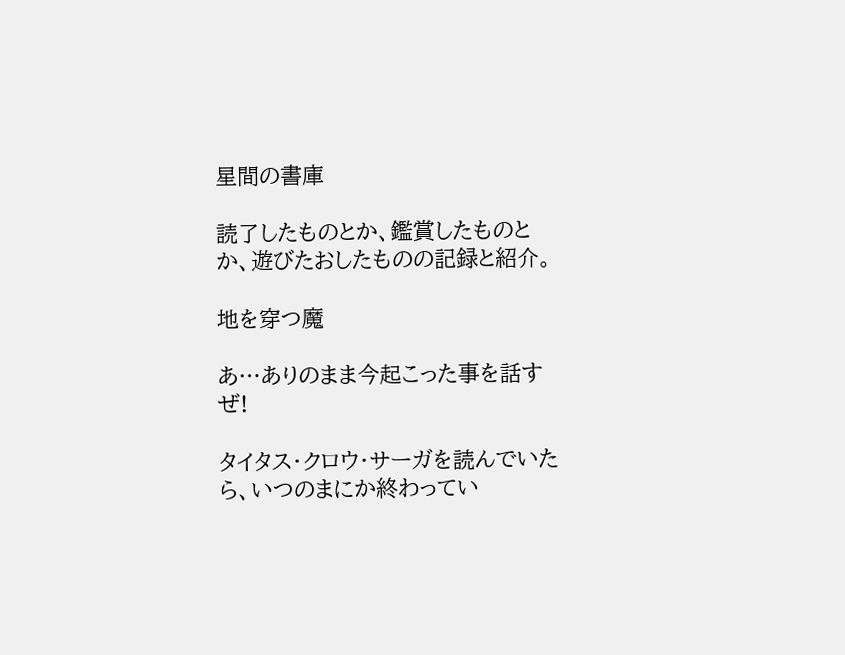星間の書庫

読了したものとか、鑑賞したものとか、遊びたおしたものの記録と紹介。

地を穿つ魔

あ…ありのまま今起こった事を話すぜ!

タイタス・クロウ・サーガを読んでいたら、いつのまにか終わってい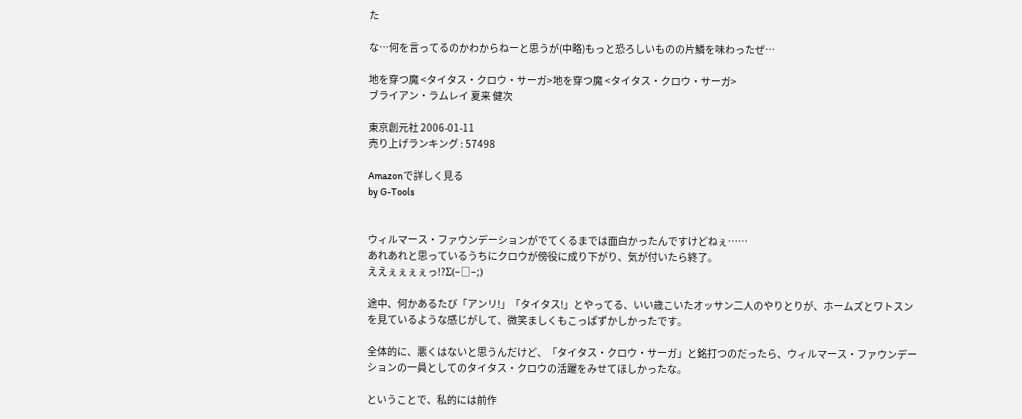た

な…何を言ってるのかわからねーと思うが(中略)もっと恐ろしいものの片鱗を味わったぜ…

地を穿つ魔 <タイタス・クロウ・サーガ>地を穿つ魔 <タイタス・クロウ・サーガ>
ブライアン・ラムレイ 夏来 健次

東京創元社 2006-01-11
売り上げランキング : 57498

Amazonで詳しく見る
by G-Tools


ウィルマース・ファウンデーションがでてくるまでは面白かったんですけどねぇ……
あれあれと思っているうちにクロウが傍役に成り下がり、気が付いたら終了。
ええぇぇぇぇっ!?Σ(−□−;)

途中、何かあるたび「アンリ!」「タイタス!」とやってる、いい歳こいたオッサン二人のやりとりが、ホームズとワトスンを見ているような感じがして、微笑ましくもこっぱずかしかったです。

全体的に、悪くはないと思うんだけど、「タイタス・クロウ・サーガ」と銘打つのだったら、ウィルマース・ファウンデーションの一員としてのタイタス・クロウの活躍をみせてほしかったな。

ということで、私的には前作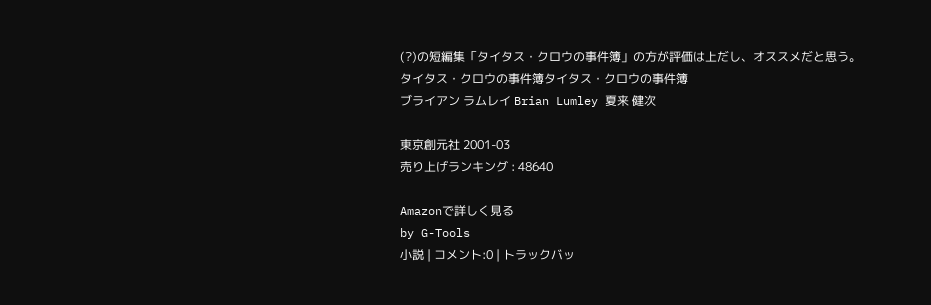(?)の短編集「タイタス・クロウの事件簿」の方が評価は上だし、オススメだと思う。
タイタス・クロウの事件簿タイタス・クロウの事件簿
ブライアン ラムレイ Brian Lumley 夏来 健次

東京創元社 2001-03
売り上げランキング : 48640

Amazonで詳しく見る
by G-Tools
小説 | コメント:0 | トラックバッ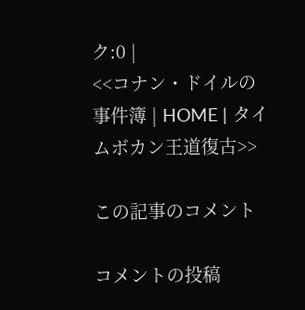ク:0 |
<<コナン・ドイルの事件簿 | HOME | タイムボカン王道復古>>

この記事のコメント

コメントの投稿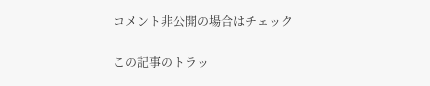コメント非公開の場合はチェック

この記事のトラッ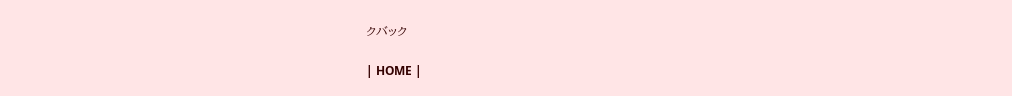クバック

| HOME |